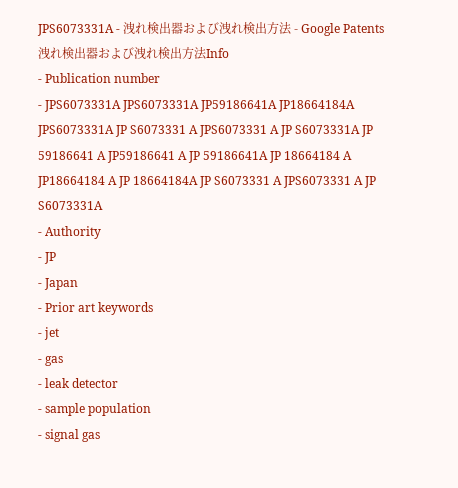JPS6073331A - 洩れ検出器および洩れ検出方法 - Google Patents
洩れ検出器および洩れ検出方法Info
- Publication number
- JPS6073331A JPS6073331A JP59186641A JP18664184A JPS6073331A JP S6073331 A JPS6073331 A JP S6073331A JP 59186641 A JP59186641 A JP 59186641A JP 18664184 A JP18664184 A JP 18664184A JP S6073331 A JPS6073331 A JP S6073331A
- Authority
- JP
- Japan
- Prior art keywords
- jet
- gas
- leak detector
- sample population
- signal gas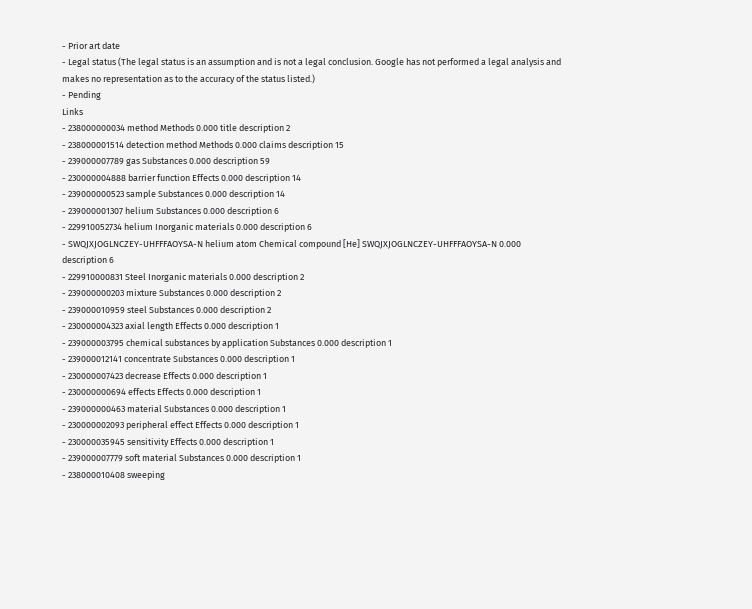- Prior art date
- Legal status (The legal status is an assumption and is not a legal conclusion. Google has not performed a legal analysis and makes no representation as to the accuracy of the status listed.)
- Pending
Links
- 238000000034 method Methods 0.000 title description 2
- 238000001514 detection method Methods 0.000 claims description 15
- 239000007789 gas Substances 0.000 description 59
- 230000004888 barrier function Effects 0.000 description 14
- 239000000523 sample Substances 0.000 description 14
- 239000001307 helium Substances 0.000 description 6
- 229910052734 helium Inorganic materials 0.000 description 6
- SWQJXJOGLNCZEY-UHFFFAOYSA-N helium atom Chemical compound [He] SWQJXJOGLNCZEY-UHFFFAOYSA-N 0.000 description 6
- 229910000831 Steel Inorganic materials 0.000 description 2
- 239000000203 mixture Substances 0.000 description 2
- 239000010959 steel Substances 0.000 description 2
- 230000004323 axial length Effects 0.000 description 1
- 239000003795 chemical substances by application Substances 0.000 description 1
- 239000012141 concentrate Substances 0.000 description 1
- 230000007423 decrease Effects 0.000 description 1
- 230000000694 effects Effects 0.000 description 1
- 239000000463 material Substances 0.000 description 1
- 230000002093 peripheral effect Effects 0.000 description 1
- 230000035945 sensitivity Effects 0.000 description 1
- 239000007779 soft material Substances 0.000 description 1
- 238000010408 sweeping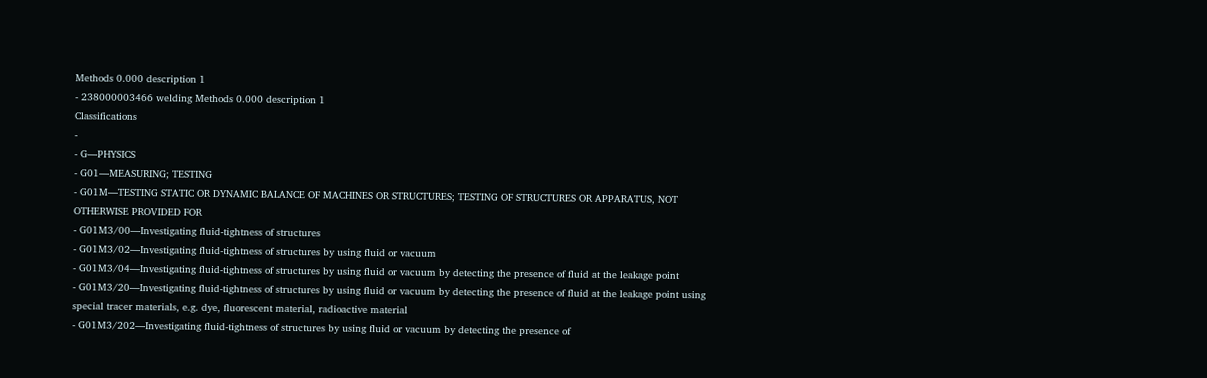Methods 0.000 description 1
- 238000003466 welding Methods 0.000 description 1
Classifications
-
- G—PHYSICS
- G01—MEASURING; TESTING
- G01M—TESTING STATIC OR DYNAMIC BALANCE OF MACHINES OR STRUCTURES; TESTING OF STRUCTURES OR APPARATUS, NOT OTHERWISE PROVIDED FOR
- G01M3/00—Investigating fluid-tightness of structures
- G01M3/02—Investigating fluid-tightness of structures by using fluid or vacuum
- G01M3/04—Investigating fluid-tightness of structures by using fluid or vacuum by detecting the presence of fluid at the leakage point
- G01M3/20—Investigating fluid-tightness of structures by using fluid or vacuum by detecting the presence of fluid at the leakage point using special tracer materials, e.g. dye, fluorescent material, radioactive material
- G01M3/202—Investigating fluid-tightness of structures by using fluid or vacuum by detecting the presence of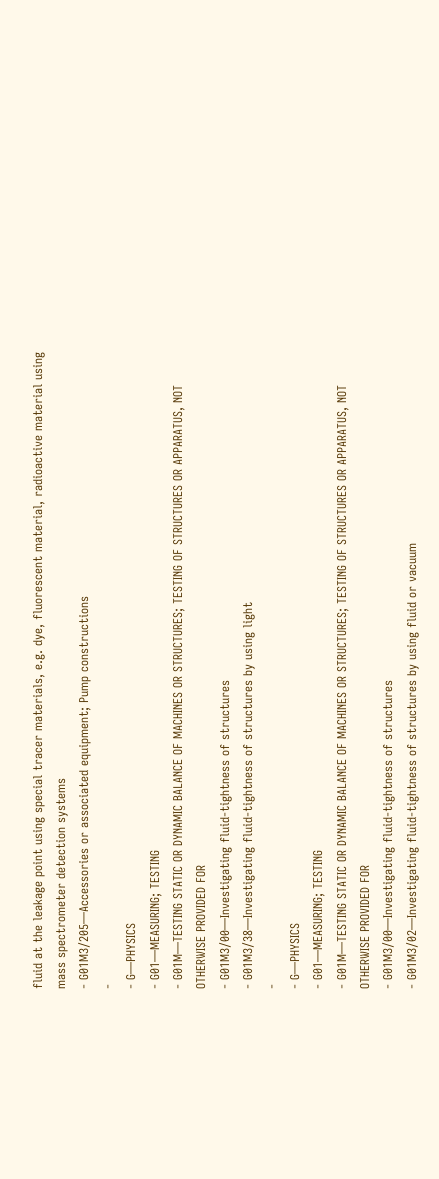fluid at the leakage point using special tracer materials, e.g. dye, fluorescent material, radioactive material using mass spectrometer detection systems
- G01M3/205—Accessories or associated equipment; Pump constructions
-
- G—PHYSICS
- G01—MEASURING; TESTING
- G01M—TESTING STATIC OR DYNAMIC BALANCE OF MACHINES OR STRUCTURES; TESTING OF STRUCTURES OR APPARATUS, NOT OTHERWISE PROVIDED FOR
- G01M3/00—Investigating fluid-tightness of structures
- G01M3/38—Investigating fluid-tightness of structures by using light
-
- G—PHYSICS
- G01—MEASURING; TESTING
- G01M—TESTING STATIC OR DYNAMIC BALANCE OF MACHINES OR STRUCTURES; TESTING OF STRUCTURES OR APPARATUS, NOT OTHERWISE PROVIDED FOR
- G01M3/00—Investigating fluid-tightness of structures
- G01M3/02—Investigating fluid-tightness of structures by using fluid or vacuum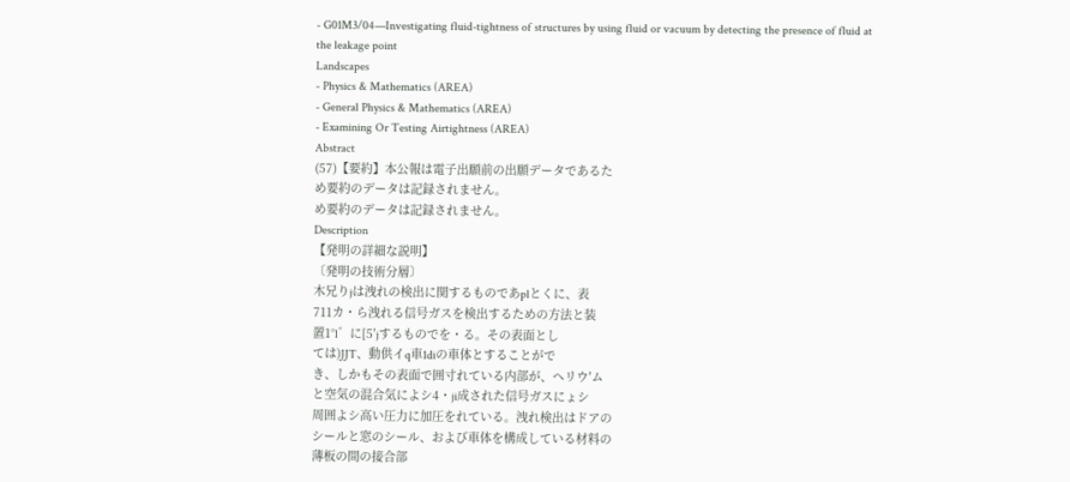- G01M3/04—Investigating fluid-tightness of structures by using fluid or vacuum by detecting the presence of fluid at the leakage point
Landscapes
- Physics & Mathematics (AREA)
- General Physics & Mathematics (AREA)
- Examining Or Testing Airtightness (AREA)
Abstract
(57)【要約】本公報は電子出願前の出願データであるた
め要約のデータは記録されません。
め要約のデータは記録されません。
Description
【発明の詳細な説明】
〔発明の技術分層〕
木兄りjは洩れの検出に関するものであplとくに、表
711カ・ら洩れる信号ガスを検出するための方法と装
置1°l゛に[5′jするものでを・る。その表面とし
ては)JJT、動供イq車1diの車体とすることがで
き、しかもその表面で囲寸れている内部が、ヘリウ′ム
と空気の混合気によシ4・ji成された信号ガスにょシ
周囲よシ高い圧力に加圧をれている。洩れ検出はドアの
シールと窓のシール、および車体を構成している材料の
薄板の間の接合部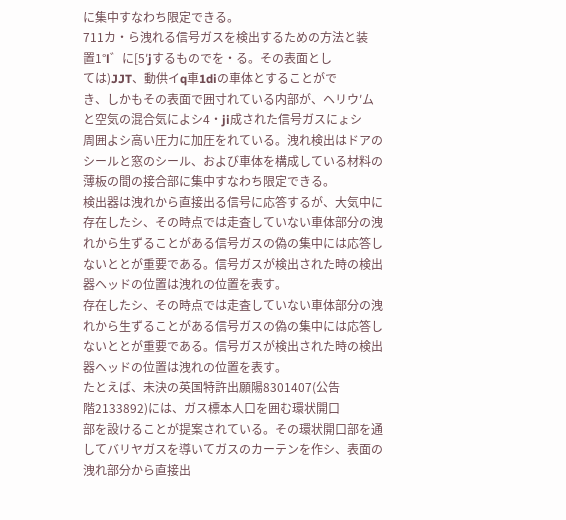に集中すなわち限定できる。
711カ・ら洩れる信号ガスを検出するための方法と装
置1°l゛に[5′jするものでを・る。その表面とし
ては)JJT、動供イq車1diの車体とすることがで
き、しかもその表面で囲寸れている内部が、ヘリウ′ム
と空気の混合気によシ4・ji成された信号ガスにょシ
周囲よシ高い圧力に加圧をれている。洩れ検出はドアの
シールと窓のシール、および車体を構成している材料の
薄板の間の接合部に集中すなわち限定できる。
検出器は洩れから直接出る信号に応答するが、大気中に
存在したシ、その時点では走査していない車体部分の洩
れから生ずることがある信号ガスの偽の集中には応答し
ないととが重要である。信号ガスが検出された時の検出
器ヘッドの位置は洩れの位置を表す。
存在したシ、その時点では走査していない車体部分の洩
れから生ずることがある信号ガスの偽の集中には応答し
ないととが重要である。信号ガスが検出された時の検出
器ヘッドの位置は洩れの位置を表す。
たとえば、未決の英国特許出願陽8301407(公告
階2133892)には、ガス標本人口を囲む環状開口
部を設けることが提案されている。その環状開口部を通
してバリヤガスを導いてガスのカーテンを作シ、表面の
洩れ部分から直接出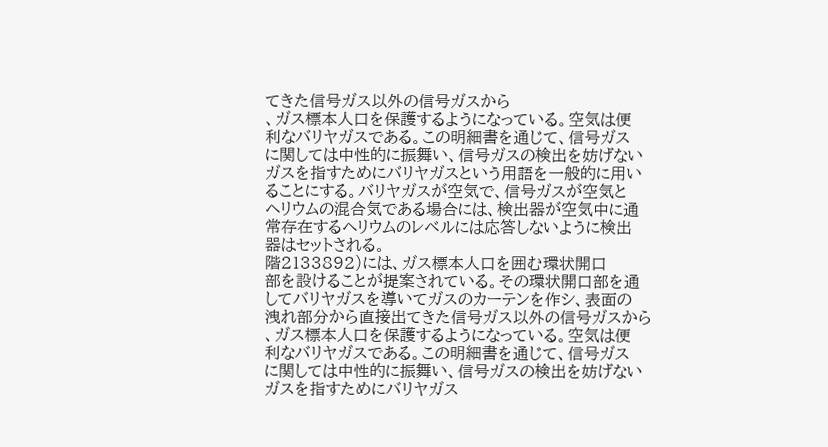てきた信号ガス以外の信号ガスから
、ガス標本人口を保護するようになっている。空気は便
利なバリヤガスである。この明細書を通じて、信号ガス
に関しては中性的に振舞い、信号ガスの検出を妨げない
ガスを指すためにバリヤガスという用語を一般的に用い
ることにする。バリヤガスが空気で、信号ガスが空気と
ヘリウムの混合気である場合には、検出器が空気中に通
常存在するヘリウムのレベルには応答しないように検出
器はセットされる。
階2133892)には、ガス標本人口を囲む環状開口
部を設けることが提案されている。その環状開口部を通
してバリヤガスを導いてガスのカーテンを作シ、表面の
洩れ部分から直接出てきた信号ガス以外の信号ガスから
、ガス標本人口を保護するようになっている。空気は便
利なバリヤガスである。この明細書を通じて、信号ガス
に関しては中性的に振舞い、信号ガスの検出を妨げない
ガスを指すためにバリヤガス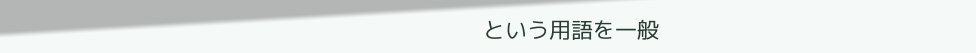という用語を一般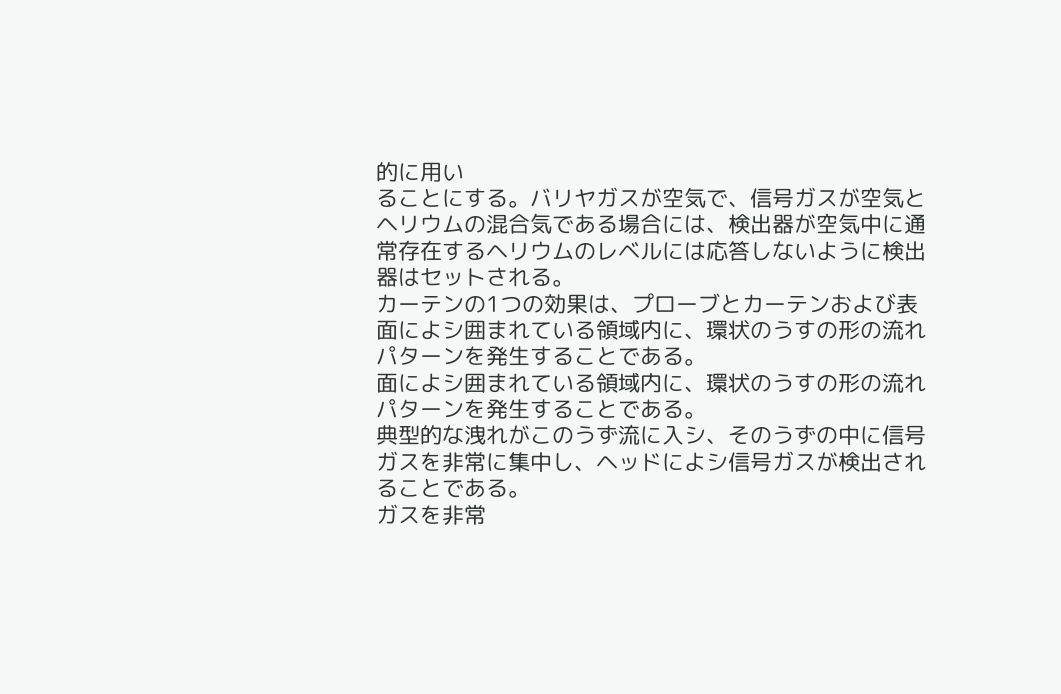的に用い
ることにする。バリヤガスが空気で、信号ガスが空気と
ヘリウムの混合気である場合には、検出器が空気中に通
常存在するヘリウムのレベルには応答しないように検出
器はセットされる。
カーテンの1つの効果は、プローブとカーテンおよび表
面によシ囲まれている領域内に、環状のうすの形の流れ
パターンを発生することである。
面によシ囲まれている領域内に、環状のうすの形の流れ
パターンを発生することである。
典型的な洩れがこのうず流に入シ、そのうずの中に信号
ガスを非常に集中し、ヘッドによシ信号ガスが検出され
ることである。
ガスを非常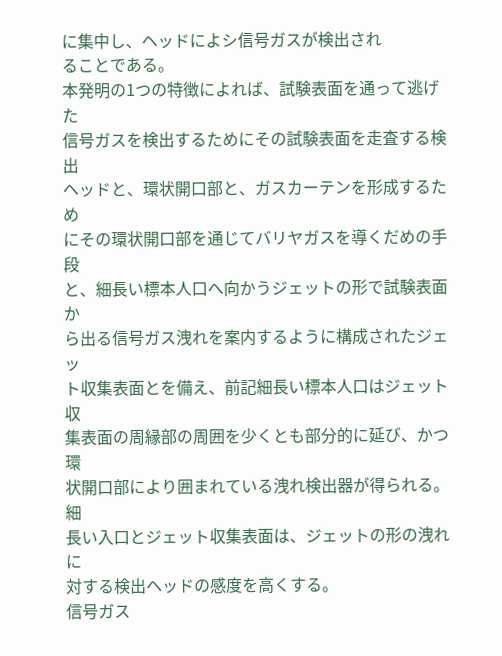に集中し、ヘッドによシ信号ガスが検出され
ることである。
本発明の1つの特徴によれば、試験表面を通って逃げた
信号ガスを検出するためにその試験表面を走査する検出
ヘッドと、環状開口部と、ガスカーテンを形成するため
にその環状開口部を通じてバリヤガスを導くだめの手段
と、細長い標本人口へ向かうジェットの形で試験表面か
ら出る信号ガス洩れを案内するように構成されたジェッ
ト収集表面とを備え、前記細長い標本人口はジェット収
集表面の周縁部の周囲を少くとも部分的に延び、かつ環
状開口部により囲まれている洩れ検出器が得られる。細
長い入口とジェット収集表面は、ジェットの形の洩れに
対する検出ヘッドの感度を高くする。
信号ガス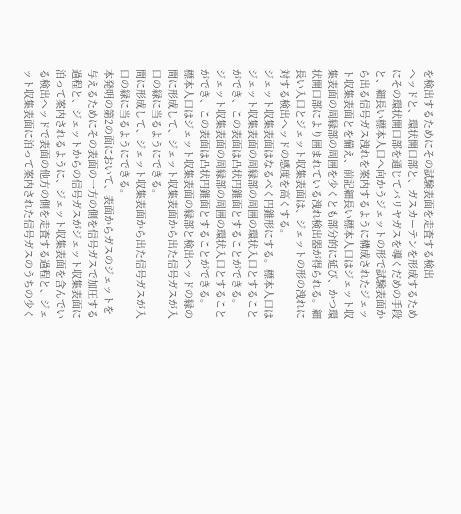を検出するためにその試験表面を走査する検出
ヘッドと、環状開口部と、ガスカーテンを形成するため
にその環状開口部を通じてバリヤガスを導くだめの手段
と、細長い標本人口へ向かうジェットの形で試験表面か
ら出る信号ガス洩れを案内するように構成されたジェッ
ト収集表面とを備え、前記細長い標本人口はジェット収
集表面の周縁部の周囲を少くとも部分的に延び、かつ環
状開口部により囲まれている洩れ検出器が得られる。細
長い入口とジェット収集表面は、ジェットの形の洩れに
対する検出ヘッドの感度を高くする。
ジェット収集表面はなるべく円錐形にする。標本人口は
ジェット収集表面の周縁部の周囲の環状入口とすること
ができ、この表面は凸状円錐面とすることができる。
ジェット収集表面の周縁部の周囲の環状入口とすること
ができ、この表面は凸状円錐面とすることができる。
標本人口はジェット収集表面の縁部と検出ヘッドの縁の
間に形成して、ジェット収集表面から出た信号ガスが入
口の緑に当るようにできる。
間に形成して、ジェット収集表面から出た信号ガスが入
口の緑に当るようにできる。
本発明の第2の面において、表面からガスのジェットを
与えるためにその表面の一方の側を信号ガスで加圧する
過程と、ジェットからの信号ガスがジェット収集表面に
泊って案内されるように、ジェット収集表面を含んでい
る検出ヘッドで表面の他方の側を走査する過程と、ジェ
ット収集表面に泊って案内された信号ガスのうちの少く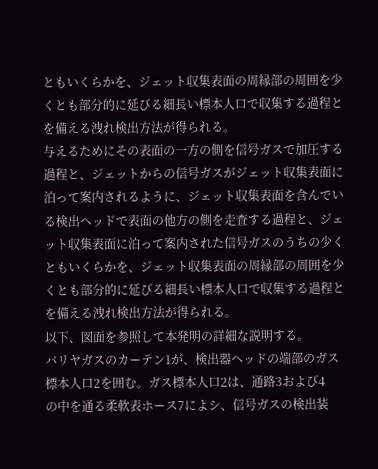ともいくらかを、ジェット収集表面の周縁部の周囲を少
くとも部分的に延びる細長い標本人口で収集する過程と
を備える洩れ検出方法が得られる。
与えるためにその表面の一方の側を信号ガスで加圧する
過程と、ジェットからの信号ガスがジェット収集表面に
泊って案内されるように、ジェット収集表面を含んでい
る検出ヘッドで表面の他方の側を走査する過程と、ジェ
ット収集表面に泊って案内された信号ガスのうちの少く
ともいくらかを、ジェット収集表面の周縁部の周囲を少
くとも部分的に延びる細長い標本人口で収集する過程と
を備える洩れ検出方法が得られる。
以下、図面を参照して本発明の詳細な説明する。
バリヤガスのカーテン1が、検出器ヘッドの端部のガス
標本人口2を囲む。ガス標本人口2は、通路3および4
の中を通る柔軟表ホース7によシ、信号ガスの検出装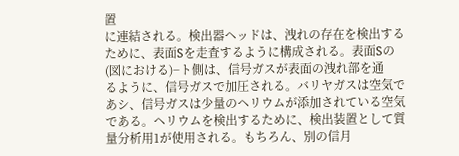置
に連結される。検出器ヘッドは、洩れの存在を検出する
ために、表面Sを走査するように構成される。表面Sの
(図における)−ト側は、信号ガスが表面の洩れ部を通
るように、信号ガスで加圧される。バリヤガスは空気で
あシ、信号ガスは少量のヘリウムが添加されている空気
である。ヘリウムを検出するために、検出装置として質
量分析用1が使用される。もちろん、別の信月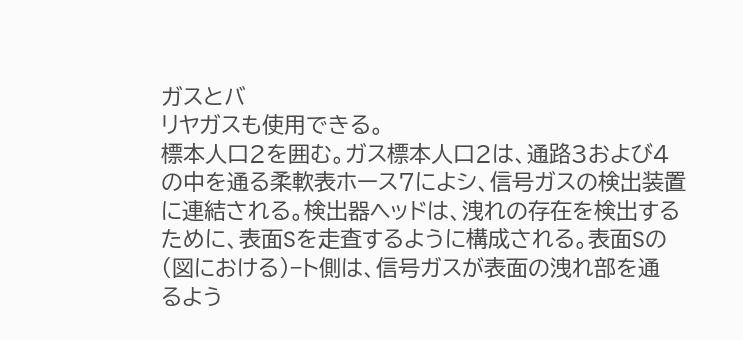ガスとバ
リヤガスも使用できる。
標本人口2を囲む。ガス標本人口2は、通路3および4
の中を通る柔軟表ホース7によシ、信号ガスの検出装置
に連結される。検出器ヘッドは、洩れの存在を検出する
ために、表面Sを走査するように構成される。表面Sの
(図における)−ト側は、信号ガスが表面の洩れ部を通
るよう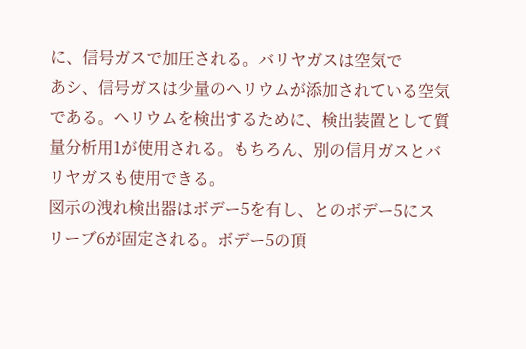に、信号ガスで加圧される。バリヤガスは空気で
あシ、信号ガスは少量のヘリウムが添加されている空気
である。ヘリウムを検出するために、検出装置として質
量分析用1が使用される。もちろん、別の信月ガスとバ
リヤガスも使用できる。
図示の洩れ検出器はボデー5を有し、とのボデー5にス
リーブ6が固定される。ボデー5の頂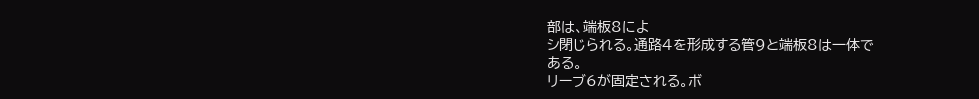部は、端板8によ
シ閉じられる。通路4を形成する管9と端板8は一体で
ある。
リーブ6が固定される。ボ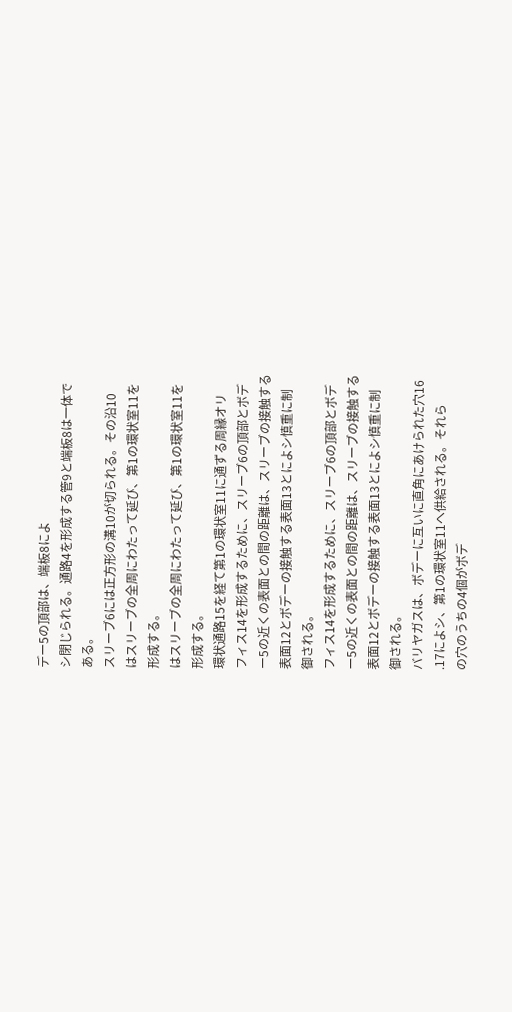デー5の頂部は、端板8によ
シ閉じられる。通路4を形成する管9と端板8は一体で
ある。
スリーブ6には正方形の溝10が切られる。その沿10
はスリーブの全周にわたって延び、第1の環状室11を
形成する。
はスリーブの全周にわたって延び、第1の環状室11を
形成する。
環状通路15を経て第1の環状室11に通ずる周縁オリ
フィス14を形成するために、スリーブ6の頂部とボデ
ー5の近くの表面との間の距離は、スリーブの接触する
表面12とボデーの接触する表面13とによシ慎重に制
御される。
フィス14を形成するために、スリーブ6の頂部とボデ
ー5の近くの表面との間の距離は、スリーブの接触する
表面12とボデーの接触する表面13とによシ慎重に制
御される。
バリヤガスは、ボデーに互いに直角にあけられた穴16
.17によシ、第1の環状室11へ供給される。それら
の穴のうちの4個がボデ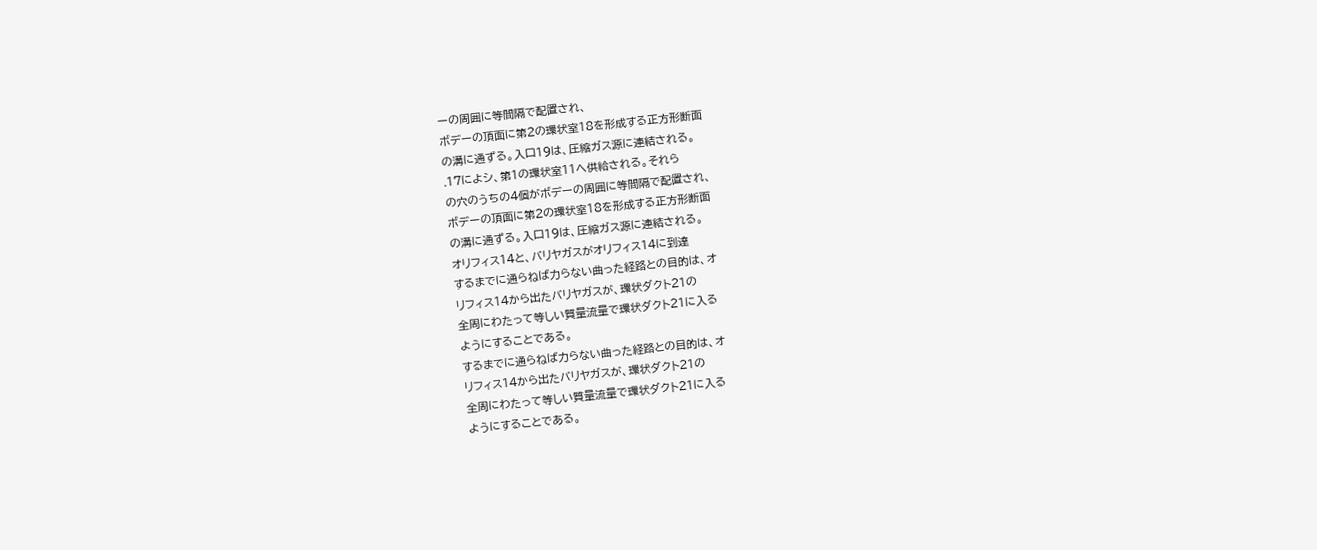ーの周囲に等間隔で配置され、
ボデーの頂面に第2の環状室18を形成する正方形断面
の溝に通ずる。入口19は、圧縮ガス源に連結される。
.17によシ、第1の環状室11へ供給される。それら
の穴のうちの4個がボデーの周囲に等間隔で配置され、
ボデーの頂面に第2の環状室18を形成する正方形断面
の溝に通ずる。入口19は、圧縮ガス源に連結される。
オリフィス14と、バリヤガスがオリフィス14に到達
するまでに通らねば力らない曲った経路との目的は、オ
リフィス14から出たバリヤガスが、環状ダクト21の
全周にわたって等しい質量流量で環状ダクト21に入る
ようにすることである。
するまでに通らねば力らない曲った経路との目的は、オ
リフィス14から出たバリヤガスが、環状ダクト21の
全周にわたって等しい質量流量で環状ダクト21に入る
ようにすることである。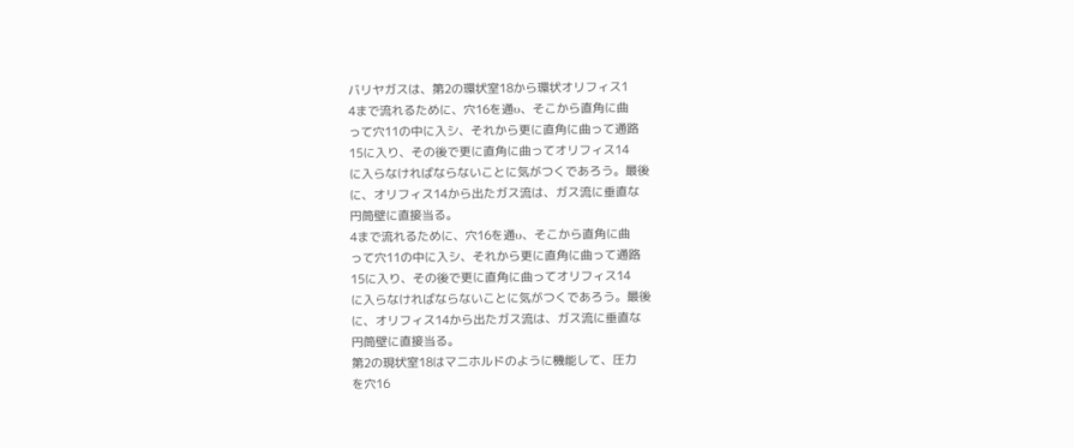バリヤガスは、第2の環状室18から環状オリフィス1
4まで流れるために、穴16を通υ、そこから直角に曲
って穴11の中に入シ、それから更に直角に曲って通路
15に入り、その後で更に直角に曲ってオリフィス14
に入らなければならないことに気がつくであろう。最後
に、オリフィス14から出たガス流は、ガス流に垂直な
円筒壁に直接当る。
4まで流れるために、穴16を通υ、そこから直角に曲
って穴11の中に入シ、それから更に直角に曲って通路
15に入り、その後で更に直角に曲ってオリフィス14
に入らなければならないことに気がつくであろう。最後
に、オリフィス14から出たガス流は、ガス流に垂直な
円筒壁に直接当る。
第2の現状室18はマニホルドのように機能して、圧力
を穴16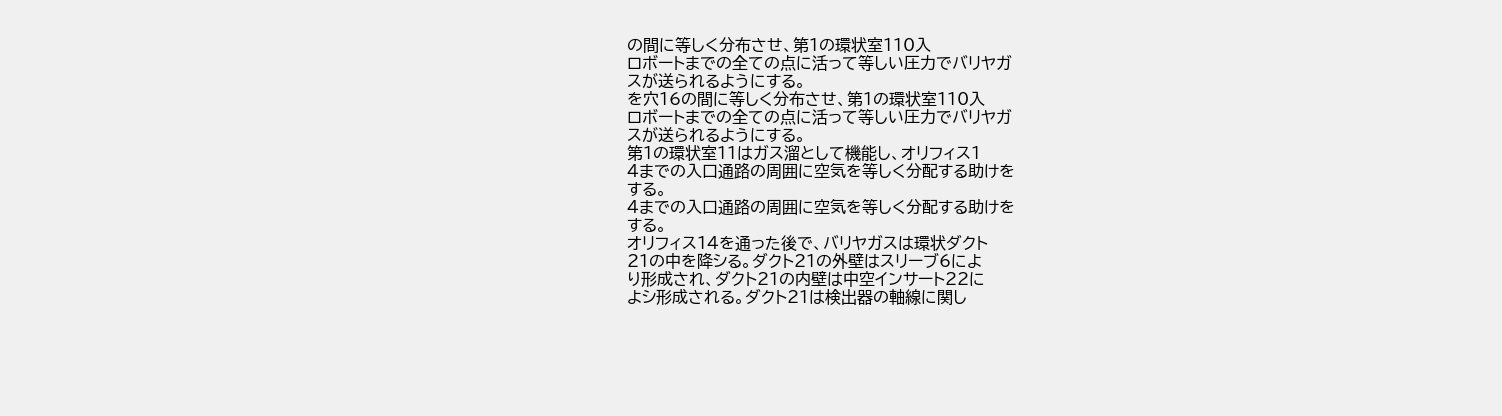の間に等しく分布させ、第1の環状室110入
ロボートまでの全ての点に活って等しい圧力でバリヤガ
スが送られるようにする。
を穴16の間に等しく分布させ、第1の環状室110入
ロボートまでの全ての点に活って等しい圧力でバリヤガ
スが送られるようにする。
第1の環状室11はガス溜として機能し、オリフィス1
4までの入口通路の周囲に空気を等しく分配する助けを
する。
4までの入口通路の周囲に空気を等しく分配する助けを
する。
オリフィス14を通った後で、バリヤガスは環状ダクト
21の中を降シる。ダクト21の外壁はスリーブ6によ
り形成され、ダクト21の内壁は中空インサート22に
よシ形成される。ダクト21は検出器の軸線に関し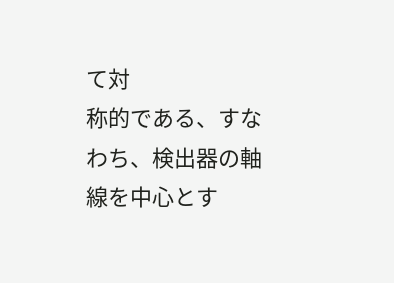て対
称的である、すなわち、検出器の軸線を中心とす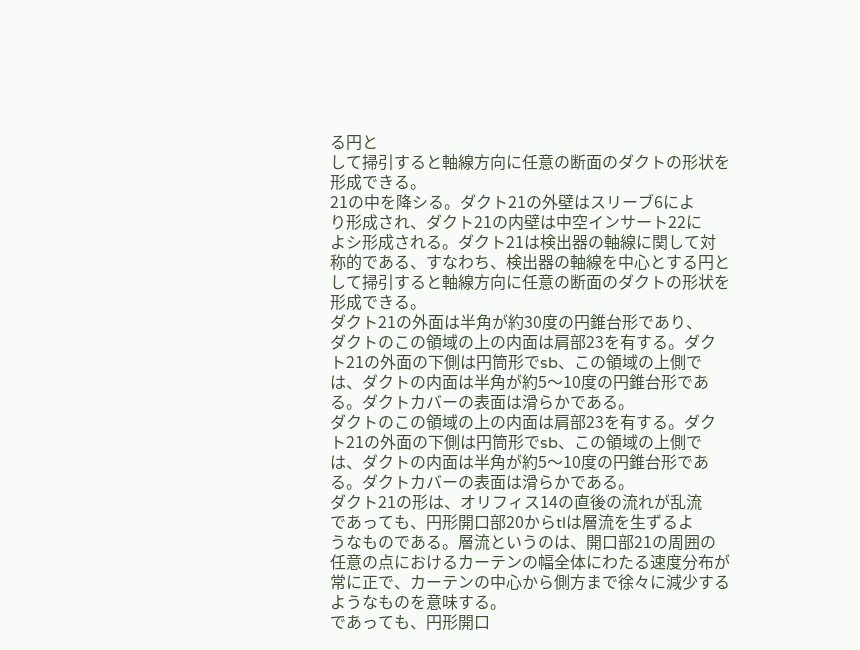る円と
して掃引すると軸線方向に任意の断面のダクトの形状を
形成できる。
21の中を降シる。ダクト21の外壁はスリーブ6によ
り形成され、ダクト21の内壁は中空インサート22に
よシ形成される。ダクト21は検出器の軸線に関して対
称的である、すなわち、検出器の軸線を中心とする円と
して掃引すると軸線方向に任意の断面のダクトの形状を
形成できる。
ダクト21の外面は半角が約30度の円錐台形であり、
ダクトのこの領域の上の内面は肩部23を有する。ダク
ト21の外面の下側は円筒形でsb、この領域の上側で
は、ダクトの内面は半角が約5〜10度の円錐台形であ
る。ダクトカバーの表面は滑らかである。
ダクトのこの領域の上の内面は肩部23を有する。ダク
ト21の外面の下側は円筒形でsb、この領域の上側で
は、ダクトの内面は半角が約5〜10度の円錐台形であ
る。ダクトカバーの表面は滑らかである。
ダクト21の形は、オリフィス14の直後の流れが乱流
であっても、円形開口部20からtlは層流を生ずるよ
うなものである。層流というのは、開口部21の周囲の
任意の点におけるカーテンの幅全体にわたる速度分布が
常に正で、カーテンの中心から側方まで徐々に減少する
ようなものを意味する。
であっても、円形開口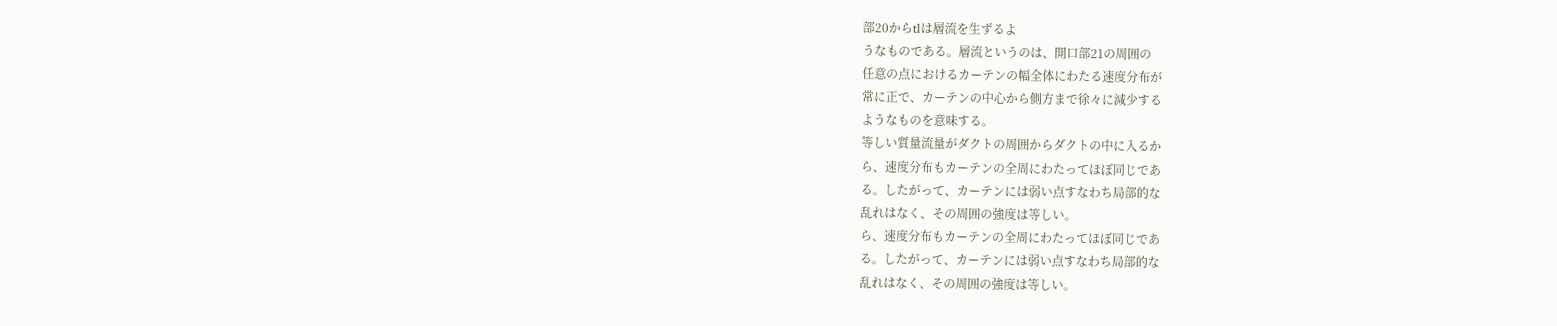部20からtlは層流を生ずるよ
うなものである。層流というのは、開口部21の周囲の
任意の点におけるカーテンの幅全体にわたる速度分布が
常に正で、カーテンの中心から側方まで徐々に減少する
ようなものを意味する。
等しい質量流量がダクトの周囲からダクトの中に入るか
ら、速度分布もカーテンの全周にわたってほぼ同じであ
る。したがって、カーテンには弱い点すなわち局部的な
乱れはなく、その周囲の強度は等しい。
ら、速度分布もカーテンの全周にわたってほぼ同じであ
る。したがって、カーテンには弱い点すなわち局部的な
乱れはなく、その周囲の強度は等しい。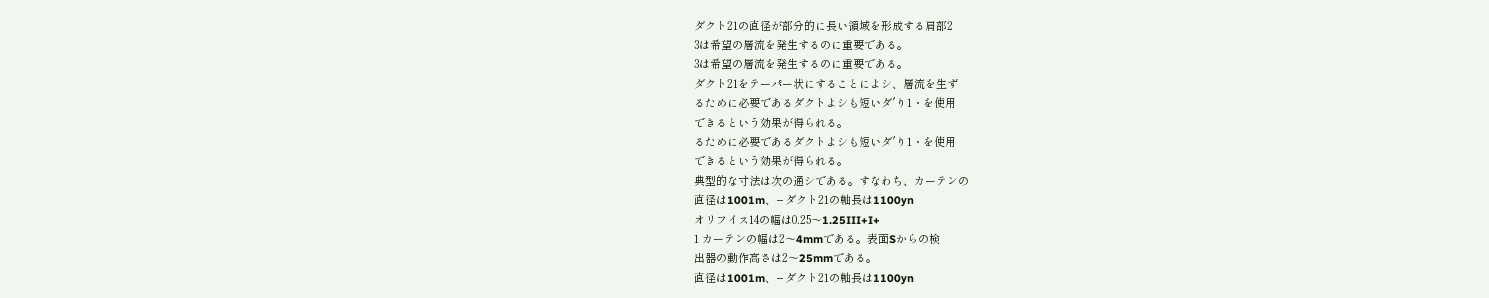ダクト21の直径が部分的に長い領域を形成する肩部2
3は希望の層流を発生するのに重要である。
3は希望の層流を発生するのに重要である。
ダクト21をテーパー状にすることによシ、層流を生ず
るために必要であるダクトよシも短いダ′り1・を使用
できるという効果が得られる。
るために必要であるダクトよシも短いダ′り1・を使用
できるという効果が得られる。
典型的な寸法は次の通シである。すなわち、カーテンの
直径は1001m、−ダクト21の軸長は1100yn
オリフイス14の幅は0.25〜1.25III+I+
1 カーテンの幅は2〜4mmである。表面Sからの検
出器の動作高さは2〜25mmである。
直径は1001m、−ダクト21の軸長は1100yn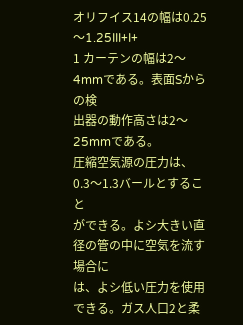オリフイス14の幅は0.25〜1.25III+I+
1 カーテンの幅は2〜4mmである。表面Sからの検
出器の動作高さは2〜25mmである。
圧縮空気源の圧力は、0.3〜1.3バールとすること
ができる。よシ大きい直径の管の中に空気を流す場合に
は、よシ低い圧力を使用できる。ガス人口2と柔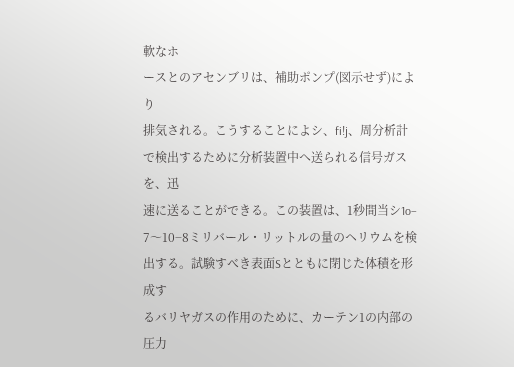軟なホ
ースとのアセンブリは、補助ポンプ(図示せず)により
排気される。こうすることによシ、fi!j、周分析計
で検出するために分析装置中へ送られる信号ガスを、迅
速に送ることができる。この装置は、1秒間当シ1o−
7〜10−8ミリバール・リットルの量のヘリウムを検
出する。試験すべき表面Sとともに閉じた体積を形成す
るバリヤガスの作用のために、カーテン1の内部の圧力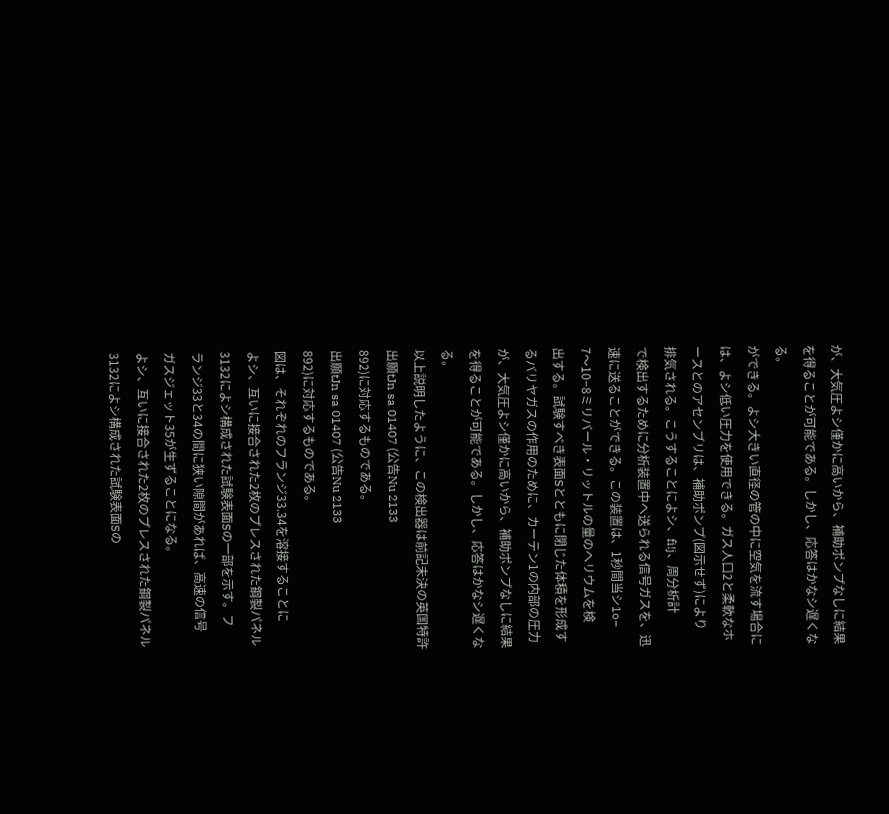が、大気圧よシ僅かに高いから、補助ポンプなしに結果
を得ることが可能である。しかし、応答はかなシ遅くな
る。
ができる。よシ大きい直径の管の中に空気を流す場合に
は、よシ低い圧力を使用できる。ガス人口2と柔軟なホ
ースとのアセンブリは、補助ポンプ(図示せず)により
排気される。こうすることによシ、fi!j、周分析計
で検出するために分析装置中へ送られる信号ガスを、迅
速に送ることができる。この装置は、1秒間当シ1o−
7〜10−8ミリバール・リットルの量のヘリウムを検
出する。試験すべき表面Sとともに閉じた体積を形成す
るバリヤガスの作用のために、カーテン1の内部の圧力
が、大気圧よシ僅かに高いから、補助ポンプなしに結果
を得ることが可能である。しかし、応答はかなシ遅くな
る。
以上説明したように、この検出器は前記未決の英国特許
出願tJn sa 01407 (公告Nu 2133
892)に対応するものである。
出願tJn sa 01407 (公告Nu 2133
892)に対応するものである。
図は、それぞれのフランジ33.34を溶接することに
よシ、互いに接合された2枚のプレスされた鋼製パネル
3132によシ構成された試験表面Sの一部を示す。フ
ランジ33と34の間に狭い隙間があれば、高速の信号
ガスジェット35が生ずることになる。
よシ、互いに接合された2枚のプレスされた鋼製パネル
3132によシ構成された試験表面Sの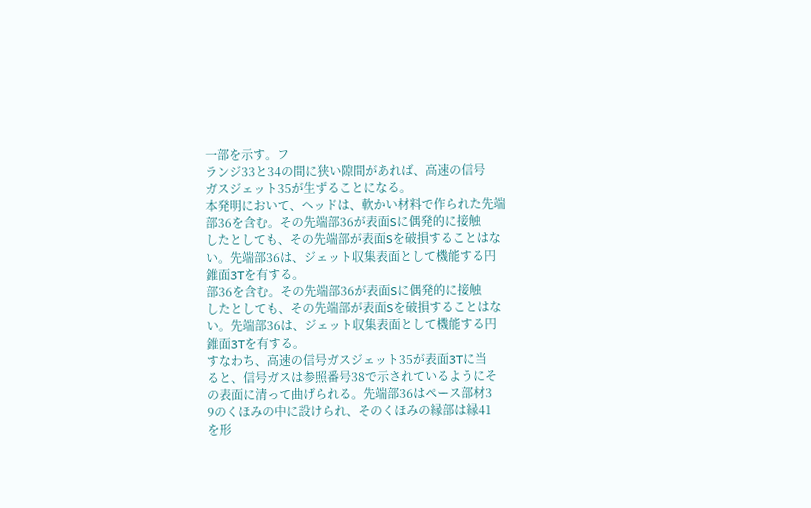一部を示す。フ
ランジ33と34の間に狭い隙間があれば、高速の信号
ガスジェット35が生ずることになる。
本発明において、ヘッドは、軟かい材料で作られた先端
部36を含む。その先端部36が表面Sに偶発的に接触
したとしても、その先端部が表面Sを破損することはな
い。先端部36は、ジェット収集表面として機能する円
錐面3Tを有する。
部36を含む。その先端部36が表面Sに偶発的に接触
したとしても、その先端部が表面Sを破損することはな
い。先端部36は、ジェット収集表面として機能する円
錐面3Tを有する。
すなわち、高速の信号ガスジェット35が表面3Tに当
ると、信号ガスは参照番号38で示されているようにそ
の表面に清って曲げられる。先端部36はペース部材3
9のくほみの中に設けられ、そのくほみの縁部は縁41
を形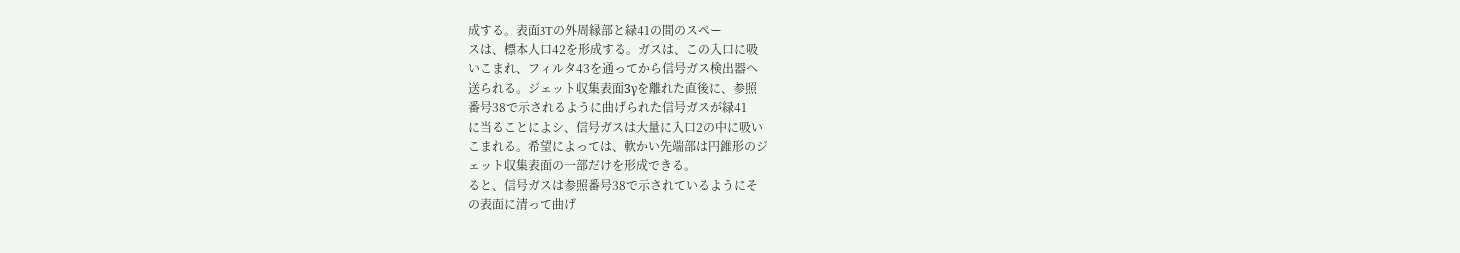成する。表面3Tの外周縁部と緑41の間のスペー
スは、標本人口42を形成する。ガスは、この入口に吸
いこまれ、フィルタ43を通ってから信号ガス検出器へ
送られる。ジェット収集表面3γを離れた直後に、参照
番号38で示されるように曲げられた信号ガスが緑41
に当ることによシ、信号ガスは大量に入口2の中に吸い
こまれる。希望によっては、軟かい先端部は円錐形のジ
ェット収集表面の一部だけを形成できる。
ると、信号ガスは参照番号38で示されているようにそ
の表面に清って曲げ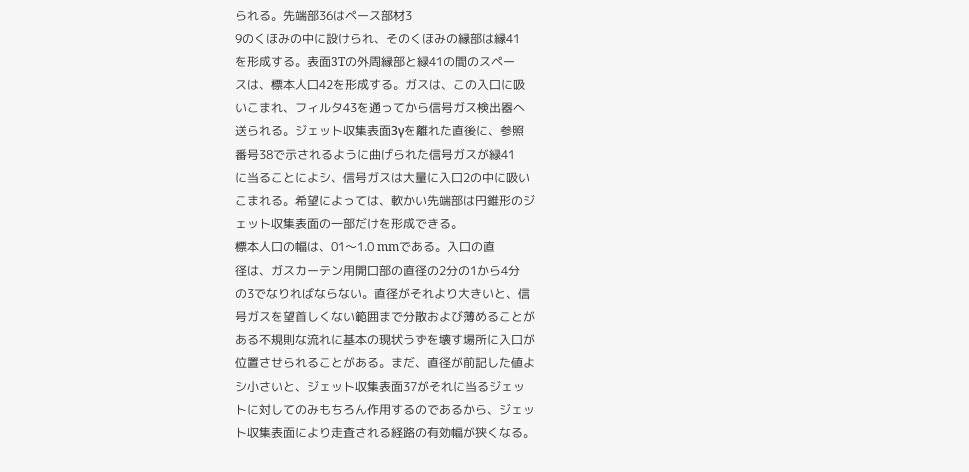られる。先端部36はペース部材3
9のくほみの中に設けられ、そのくほみの縁部は縁41
を形成する。表面3Tの外周縁部と緑41の間のスペー
スは、標本人口42を形成する。ガスは、この入口に吸
いこまれ、フィルタ43を通ってから信号ガス検出器へ
送られる。ジェット収集表面3γを離れた直後に、参照
番号38で示されるように曲げられた信号ガスが緑41
に当ることによシ、信号ガスは大量に入口2の中に吸い
こまれる。希望によっては、軟かい先端部は円錐形のジ
ェット収集表面の一部だけを形成できる。
標本人口の幅は、01〜1.0 mmである。入口の直
径は、ガスカーテン用開口部の直径の2分の1から4分
の3でなりればならない。直径がそれより大きいと、信
号ガスを望首しくない範囲まで分散および薄めることが
ある不規則な流れに基本の現状うずを壊す場所に入口が
位置させられることがある。まだ、直径が前記した値よ
シ小さいと、ジェット収集表面37がそれに当るジェッ
トに対してのみもちろん作用するのであるから、ジェッ
ト収集表面により走査される経路の有効幅が狭くなる。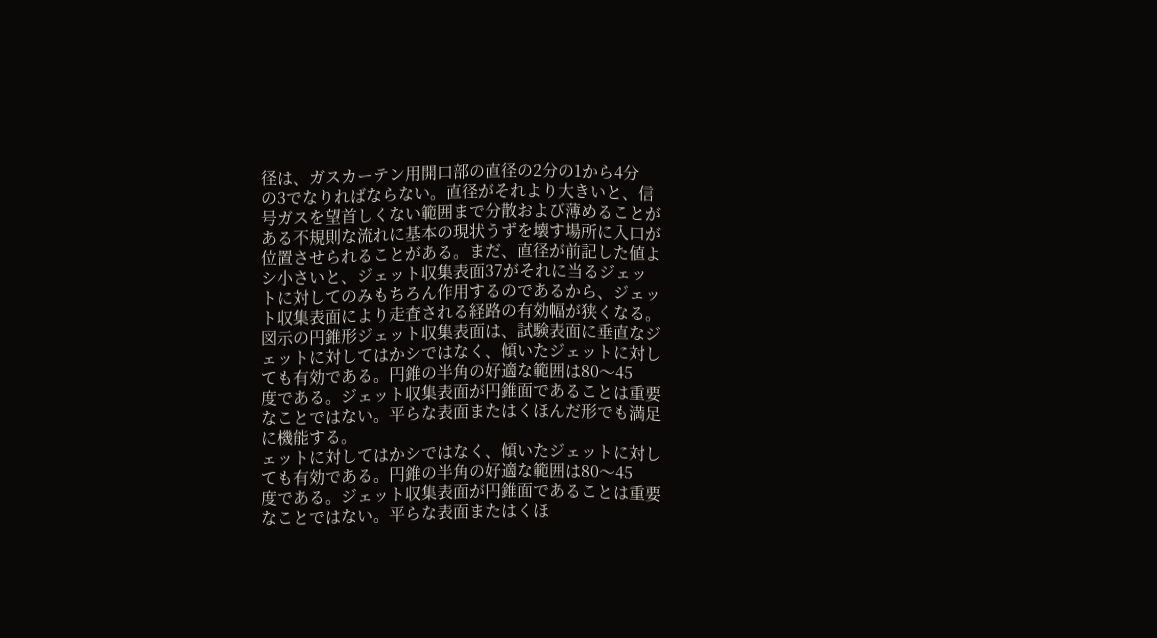径は、ガスカーテン用開口部の直径の2分の1から4分
の3でなりればならない。直径がそれより大きいと、信
号ガスを望首しくない範囲まで分散および薄めることが
ある不規則な流れに基本の現状うずを壊す場所に入口が
位置させられることがある。まだ、直径が前記した値よ
シ小さいと、ジェット収集表面37がそれに当るジェッ
トに対してのみもちろん作用するのであるから、ジェッ
ト収集表面により走査される経路の有効幅が狭くなる。
図示の円錐形ジェット収集表面は、試験表面に垂直なジ
ェットに対してはかシではなく、傾いたジェットに対し
ても有効である。円錐の半角の好適な範囲は80〜45
度である。ジェット収集表面が円錐面であることは重要
なことではない。平らな表面またはくほんだ形でも満足
に機能する。
ェットに対してはかシではなく、傾いたジェットに対し
ても有効である。円錐の半角の好適な範囲は80〜45
度である。ジェット収集表面が円錐面であることは重要
なことではない。平らな表面またはくほ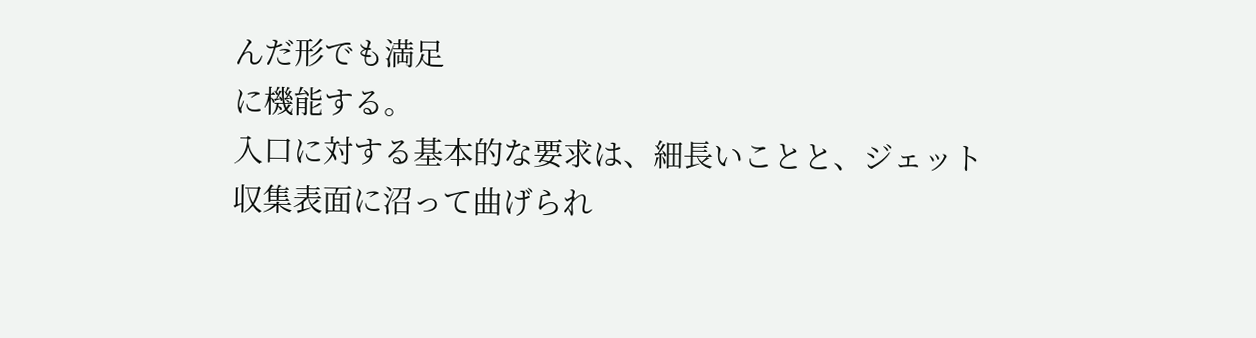んだ形でも満足
に機能する。
入口に対する基本的な要求は、細長いことと、ジェット
収集表面に沼って曲げられ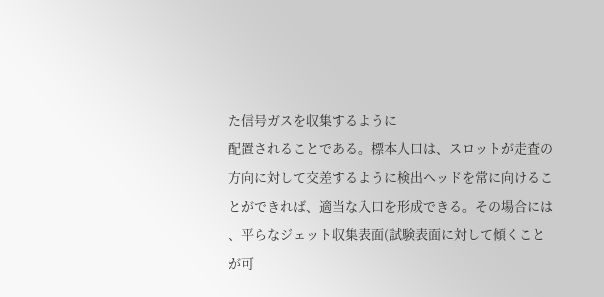た信号ガスを収集するように
配置されることである。標本人口は、スロットが走査の
方向に対して交差するように検出ヘッドを常に向けるこ
とができれば、適当な入口を形成できる。その場合には
、平らなジェット収集表面(試験表面に対して傾くこと
が可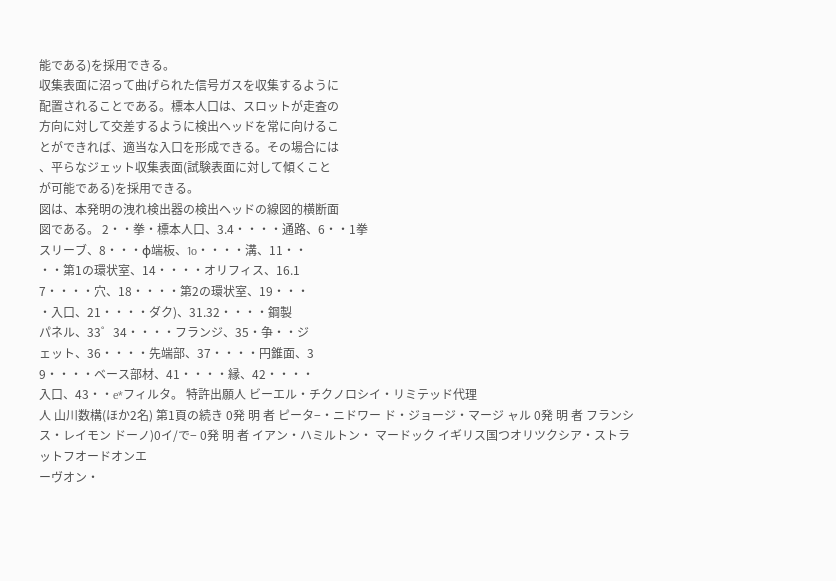能である)を採用できる。
収集表面に沼って曲げられた信号ガスを収集するように
配置されることである。標本人口は、スロットが走査の
方向に対して交差するように検出ヘッドを常に向けるこ
とができれば、適当な入口を形成できる。その場合には
、平らなジェット収集表面(試験表面に対して傾くこと
が可能である)を採用できる。
図は、本発明の洩れ検出器の検出ヘッドの線図的横断面
図である。 2・・拳・標本人口、3.4・・・・通路、6・・1拳
スリーブ、8・・・φ端板、1o・・・・溝、11・・
・・第1の環状室、14・・・・オリフィス、16.1
7・・・・穴、18・・・・第2の環状室、19・・・
・入口、21・・・・ダク)、31.32・・・・鋼製
パネル、33゜34・・・・フランジ、35・争・・ジ
ェット、36・・・・先端部、37・・・・円錐面、3
9・・・・ベース部材、41・・・・縁、42・・・・
入口、43・・e*フィルタ。 特許出願人 ビーエル・チクノロシイ・リミテッド代理
人 山川数構(ほか2名) 第1頁の続き 0発 明 者 ピータ−・ニドワー ド・ジョージ・マージ ャル 0発 明 者 フランシス・レイモン ドーノ)0イ/で− 0発 明 者 イアン・ハミルトン・ マードック イギリス国つオリツクシア・ストラットフオードオンエ
ーヴオン・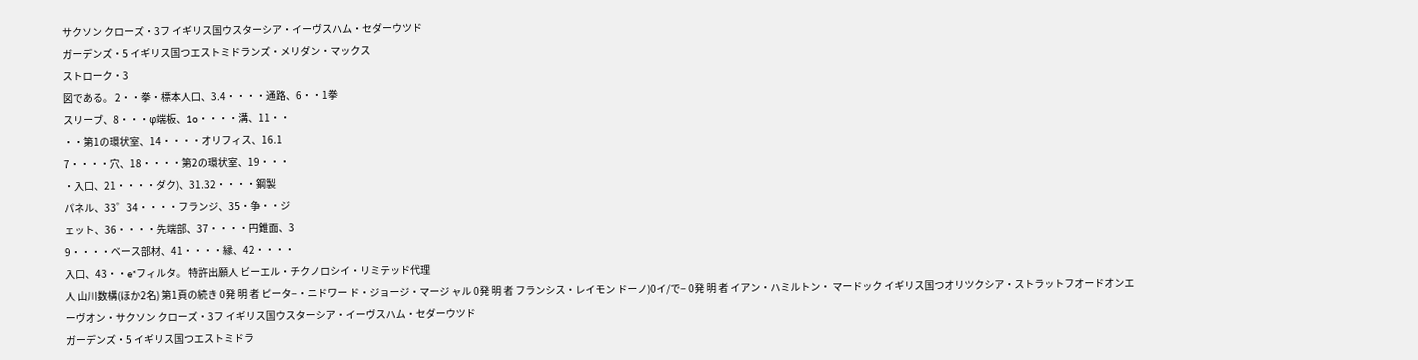サクソン クローズ・3フ イギリス国ウスターシア・イーヴスハム・セダーウツド
ガーデンズ・5 イギリス国つエストミドランズ・メリダン・マックス
ストローク・3
図である。 2・・拳・標本人口、3.4・・・・通路、6・・1拳
スリーブ、8・・・φ端板、1o・・・・溝、11・・
・・第1の環状室、14・・・・オリフィス、16.1
7・・・・穴、18・・・・第2の環状室、19・・・
・入口、21・・・・ダク)、31.32・・・・鋼製
パネル、33゜34・・・・フランジ、35・争・・ジ
ェット、36・・・・先端部、37・・・・円錐面、3
9・・・・ベース部材、41・・・・縁、42・・・・
入口、43・・e*フィルタ。 特許出願人 ビーエル・チクノロシイ・リミテッド代理
人 山川数構(ほか2名) 第1頁の続き 0発 明 者 ピータ−・ニドワー ド・ジョージ・マージ ャル 0発 明 者 フランシス・レイモン ドーノ)0イ/で− 0発 明 者 イアン・ハミルトン・ マードック イギリス国つオリツクシア・ストラットフオードオンエ
ーヴオン・サクソン クローズ・3フ イギリス国ウスターシア・イーヴスハム・セダーウツド
ガーデンズ・5 イギリス国つエストミドラ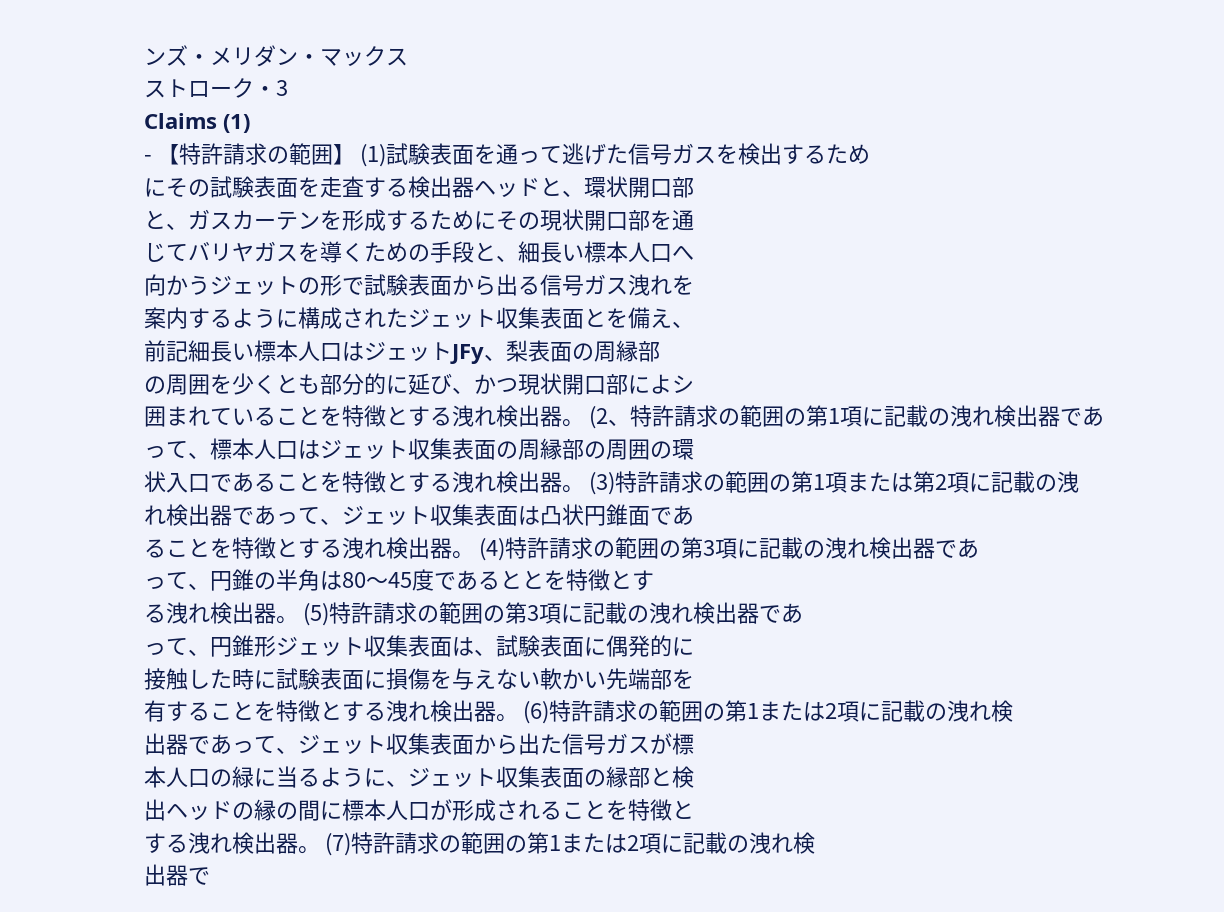ンズ・メリダン・マックス
ストローク・3
Claims (1)
- 【特許請求の範囲】 (1)試験表面を通って逃げた信号ガスを検出するため
にその試験表面を走査する検出器ヘッドと、環状開口部
と、ガスカーテンを形成するためにその現状開口部を通
じてバリヤガスを導くための手段と、細長い標本人口へ
向かうジェットの形で試験表面から出る信号ガス洩れを
案内するように構成されたジェット収集表面とを備え、
前記細長い標本人口はジェットJFy、梨表面の周縁部
の周囲を少くとも部分的に延び、かつ現状開口部によシ
囲まれていることを特徴とする洩れ検出器。 (2、特許請求の範囲の第1項に記載の洩れ検出器であ
って、標本人口はジェット収集表面の周縁部の周囲の環
状入口であることを特徴とする洩れ検出器。 (3)特許請求の範囲の第1項または第2項に記載の洩
れ検出器であって、ジェット収集表面は凸状円錐面であ
ることを特徴とする洩れ検出器。 (4)特許請求の範囲の第3項に記載の洩れ検出器であ
って、円錐の半角は80〜45度であるととを特徴とす
る洩れ検出器。 (5)特許請求の範囲の第3項に記載の洩れ検出器であ
って、円錐形ジェット収集表面は、試験表面に偶発的に
接触した時に試験表面に損傷を与えない軟かい先端部を
有することを特徴とする洩れ検出器。 (6)特許請求の範囲の第1または2項に記載の洩れ検
出器であって、ジェット収集表面から出た信号ガスが標
本人口の緑に当るように、ジェット収集表面の縁部と検
出ヘッドの縁の間に標本人口が形成されることを特徴と
する洩れ検出器。 (7)特許請求の範囲の第1または2項に記載の洩れ検
出器で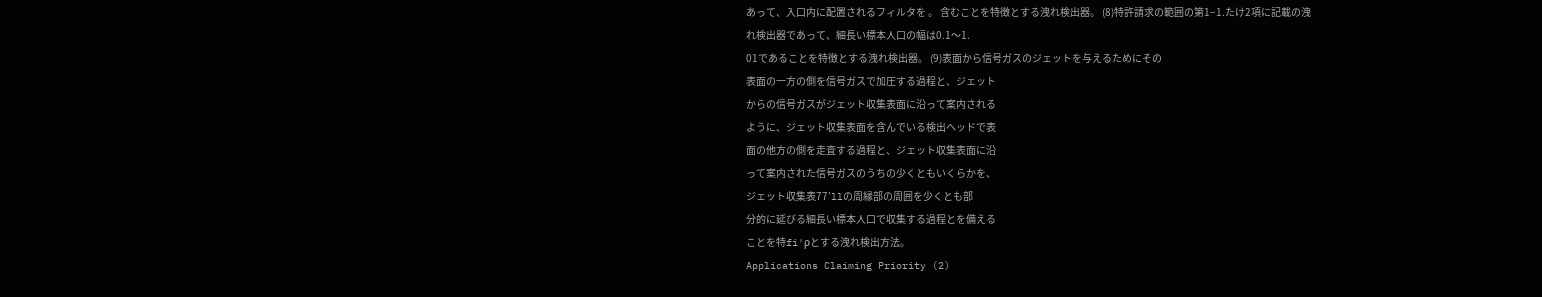あって、入口内に配置されるフィルタを 。 含むことを特徴とする洩れ検出器。 (8)特許請求の範囲の第1−1.たけ2項に記載の洩
れ検出器であって、細長い標本人口の幅は0.1〜1.
01であることを特徴とする洩れ検出器。 (9)表面から信号ガスのジェットを与えるためにその
表面の一方の側を信号ガスで加圧する過程と、ジェット
からの信号ガスがジェット収集表面に沿って案内される
ように、ジェット収集表面を含んでいる検出ヘッドで表
面の他方の側を走査する過程と、ジェット収集表面に沿
って案内された信号ガスのうちの少くともいくらかを、
ジェット収集表77’llの周縁部の周囲を少くとも部
分的に延びる細長い標本人口で収集する過程とを備える
ことを特fi′ρとする洩れ検出方法。
Applications Claiming Priority (2)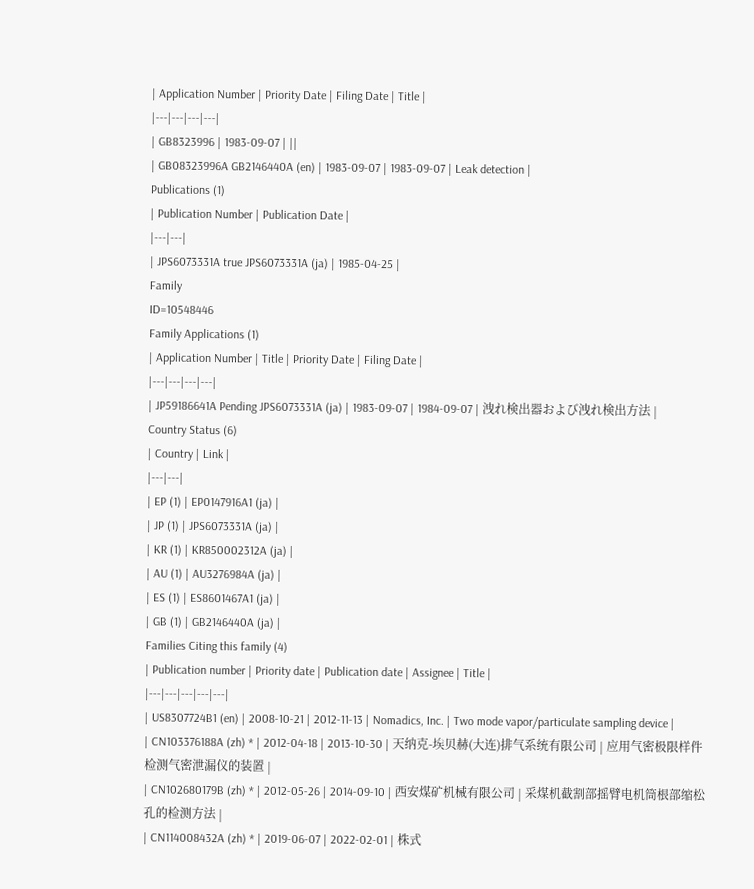| Application Number | Priority Date | Filing Date | Title |
|---|---|---|---|
| GB8323996 | 1983-09-07 | ||
| GB08323996A GB2146440A (en) | 1983-09-07 | 1983-09-07 | Leak detection |
Publications (1)
| Publication Number | Publication Date |
|---|---|
| JPS6073331A true JPS6073331A (ja) | 1985-04-25 |
Family
ID=10548446
Family Applications (1)
| Application Number | Title | Priority Date | Filing Date |
|---|---|---|---|
| JP59186641A Pending JPS6073331A (ja) | 1983-09-07 | 1984-09-07 | 洩れ検出器および洩れ検出方法 |
Country Status (6)
| Country | Link |
|---|---|
| EP (1) | EP0147916A1 (ja) |
| JP (1) | JPS6073331A (ja) |
| KR (1) | KR850002312A (ja) |
| AU (1) | AU3276984A (ja) |
| ES (1) | ES8601467A1 (ja) |
| GB (1) | GB2146440A (ja) |
Families Citing this family (4)
| Publication number | Priority date | Publication date | Assignee | Title |
|---|---|---|---|---|
| US8307724B1 (en) | 2008-10-21 | 2012-11-13 | Nomadics, Inc. | Two mode vapor/particulate sampling device |
| CN103376188A (zh) * | 2012-04-18 | 2013-10-30 | 天纳克-埃贝赫(大连)排气系统有限公司 | 应用气密极限样件检测气密泄漏仪的装置 |
| CN102680179B (zh) * | 2012-05-26 | 2014-09-10 | 西安煤矿机械有限公司 | 采煤机截割部摇臂电机筒根部缩松孔的检测方法 |
| CN114008432A (zh) * | 2019-06-07 | 2022-02-01 | 株式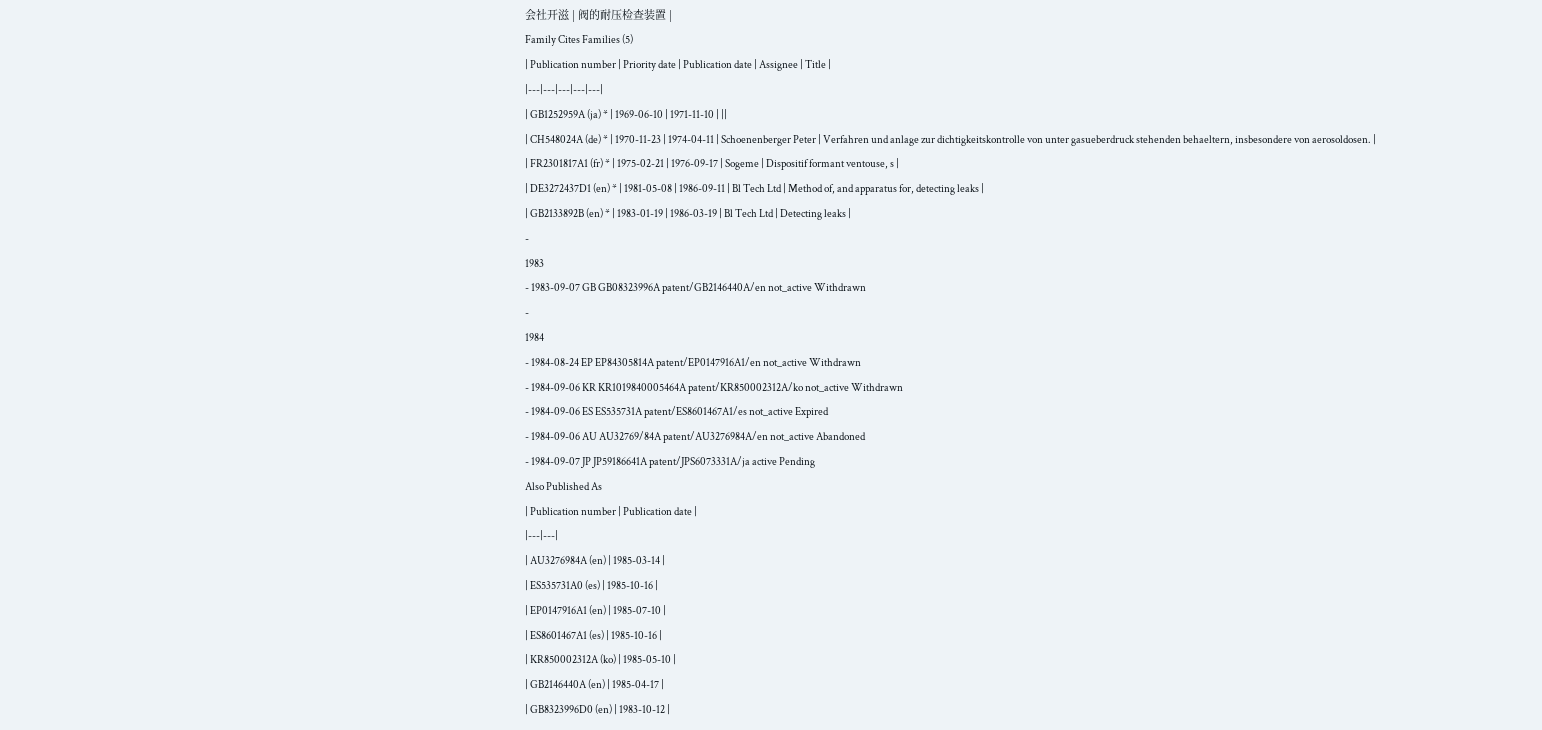会社开滋 | 阀的耐压检查装置 |
Family Cites Families (5)
| Publication number | Priority date | Publication date | Assignee | Title |
|---|---|---|---|---|
| GB1252959A (ja) * | 1969-06-10 | 1971-11-10 | ||
| CH548024A (de) * | 1970-11-23 | 1974-04-11 | Schoenenberger Peter | Verfahren und anlage zur dichtigkeitskontrolle von unter gasueberdruck stehenden behaeltern, insbesondere von aerosoldosen. |
| FR2301817A1 (fr) * | 1975-02-21 | 1976-09-17 | Sogeme | Dispositif formant ventouse, s |
| DE3272437D1 (en) * | 1981-05-08 | 1986-09-11 | Bl Tech Ltd | Method of, and apparatus for, detecting leaks |
| GB2133892B (en) * | 1983-01-19 | 1986-03-19 | Bl Tech Ltd | Detecting leaks |
-
1983
- 1983-09-07 GB GB08323996A patent/GB2146440A/en not_active Withdrawn
-
1984
- 1984-08-24 EP EP84305814A patent/EP0147916A1/en not_active Withdrawn
- 1984-09-06 KR KR1019840005464A patent/KR850002312A/ko not_active Withdrawn
- 1984-09-06 ES ES535731A patent/ES8601467A1/es not_active Expired
- 1984-09-06 AU AU32769/84A patent/AU3276984A/en not_active Abandoned
- 1984-09-07 JP JP59186641A patent/JPS6073331A/ja active Pending
Also Published As
| Publication number | Publication date |
|---|---|
| AU3276984A (en) | 1985-03-14 |
| ES535731A0 (es) | 1985-10-16 |
| EP0147916A1 (en) | 1985-07-10 |
| ES8601467A1 (es) | 1985-10-16 |
| KR850002312A (ko) | 1985-05-10 |
| GB2146440A (en) | 1985-04-17 |
| GB8323996D0 (en) | 1983-10-12 |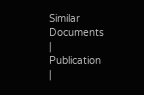Similar Documents
| Publication |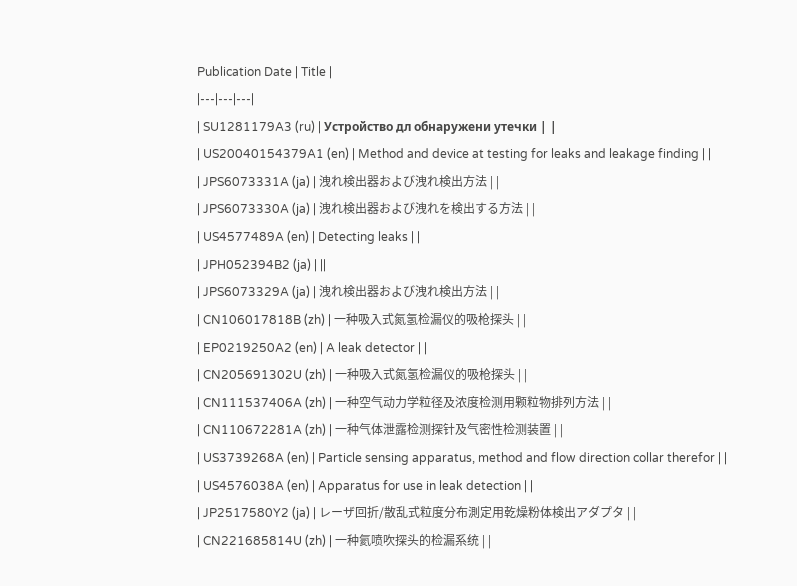Publication Date | Title |
|---|---|---|
| SU1281179A3 (ru) | Устройство дл обнаружени утечки | |
| US20040154379A1 (en) | Method and device at testing for leaks and leakage finding | |
| JPS6073331A (ja) | 洩れ検出器および洩れ検出方法 | |
| JPS6073330A (ja) | 洩れ検出器および洩れを検出する方法 | |
| US4577489A (en) | Detecting leaks | |
| JPH052394B2 (ja) | ||
| JPS6073329A (ja) | 洩れ検出器および洩れ検出方法 | |
| CN106017818B (zh) | 一种吸入式氮氢检漏仪的吸枪探头 | |
| EP0219250A2 (en) | A leak detector | |
| CN205691302U (zh) | 一种吸入式氮氢检漏仪的吸枪探头 | |
| CN111537406A (zh) | 一种空气动力学粒径及浓度检测用颗粒物排列方法 | |
| CN110672281A (zh) | 一种气体泄露检测探针及气密性检测装置 | |
| US3739268A (en) | Particle sensing apparatus, method and flow direction collar therefor | |
| US4576038A (en) | Apparatus for use in leak detection | |
| JP2517580Y2 (ja) | レーザ回折/散乱式粒度分布測定用乾燥粉体検出アダプタ | |
| CN221685814U (zh) | 一种氦喷吹探头的检漏系统 | |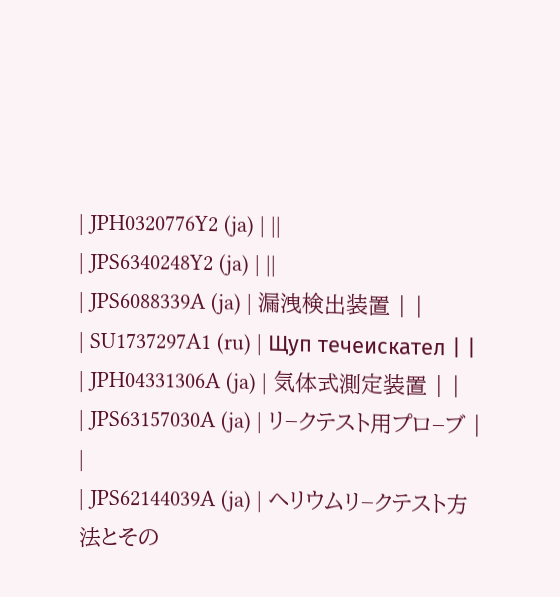| JPH0320776Y2 (ja) | ||
| JPS6340248Y2 (ja) | ||
| JPS6088339A (ja) | 漏洩検出装置 | |
| SU1737297A1 (ru) | Щуп течеискател | |
| JPH04331306A (ja) | 気体式測定装置 | |
| JPS63157030A (ja) | リ−クテスト用プロ−ブ | |
| JPS62144039A (ja) | ヘリウムリ−クテスト方法とその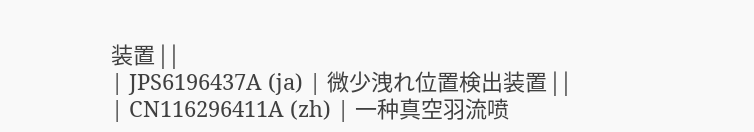装置 | |
| JPS6196437A (ja) | 微少洩れ位置検出装置 | |
| CN116296411A (zh) | 一种真空羽流喷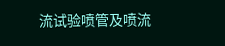流试验喷管及喷流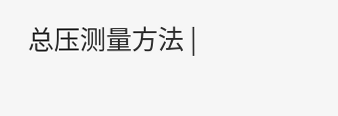总压测量方法 |